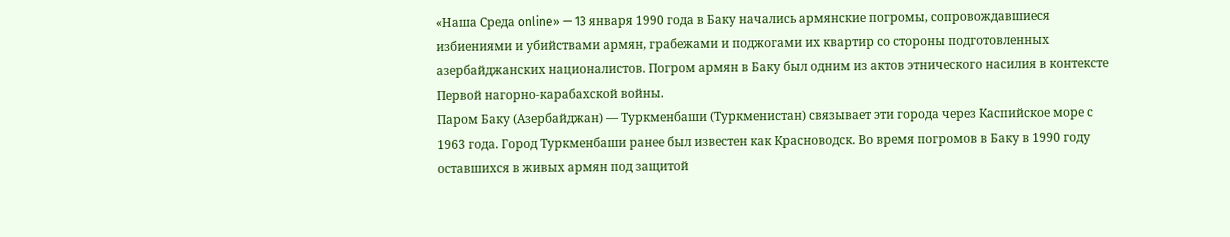«Наша Среда online» — 13 января 1990 года в Баку начались армянские погромы, сопровождавшиеся избиениями и убийствами армян, грабежами и поджогами их квартир со стороны подготовленных азербайджанских националистов. Погром армян в Баку был одним из актов этнического насилия в контексте Первой нагорно-карабахской войны.
Паром Баку (Азербайджан) — Туркменбаши (Туркменистан) связывает эти города через Каспийское море с 1963 года. Город Туркменбаши ранее был известен как Красноводск. Во время погромов в Баку в 1990 году оставшихся в живых армян под защитой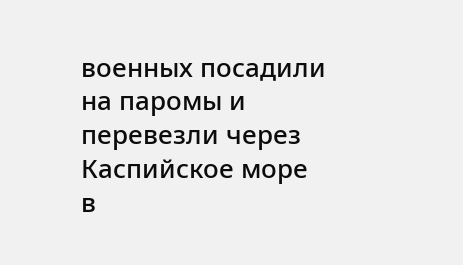военных посадили на паромы и перевезли через Каспийское море в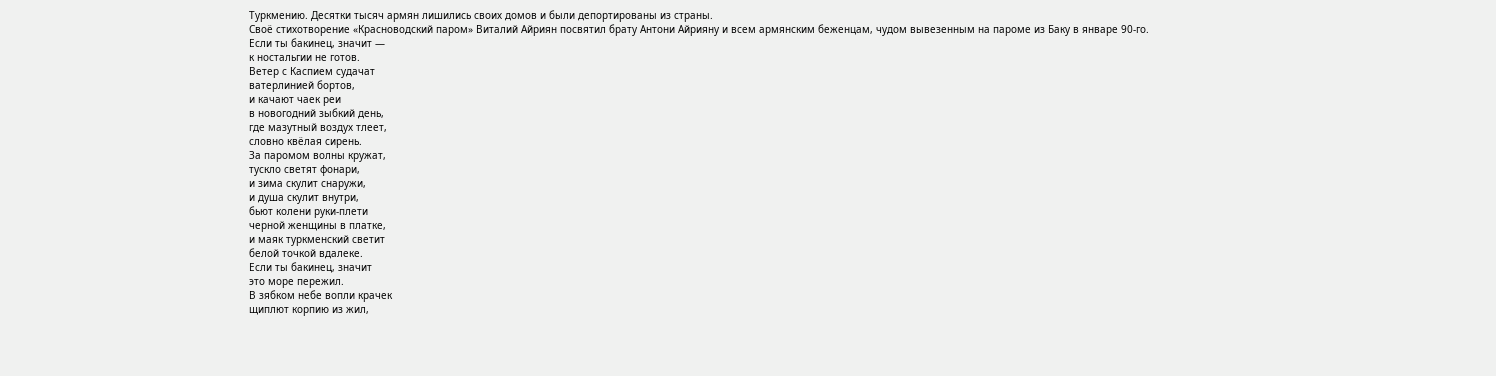Туркмению. Десятки тысяч армян лишились своих домов и были депортированы из страны.
Своё стихотворение «Красноводский паром» Виталий Айриян посвятил брату Антони Айрияну и всем армянским беженцам, чудом вывезенным на пароме из Баку в январе 90-го.
Если ты бакинец, значит —
к ностальгии не готов.
Ветер с Каспием судачат
ватерлинией бортов,
и качают чаек реи
в новогодний зыбкий день,
где мазутный воздух тлеет,
словно квёлая сирень.
За паромом волны кружат,
тускло светят фонари,
и зима скулит снаружи,
и душа скулит внутри,
бьют колени руки-плети
черной женщины в платке,
и маяк туркменский светит
белой точкой вдалеке.
Если ты бакинец, значит
это море пережил.
В зябком небе вопли крачек
щиплют корпию из жил,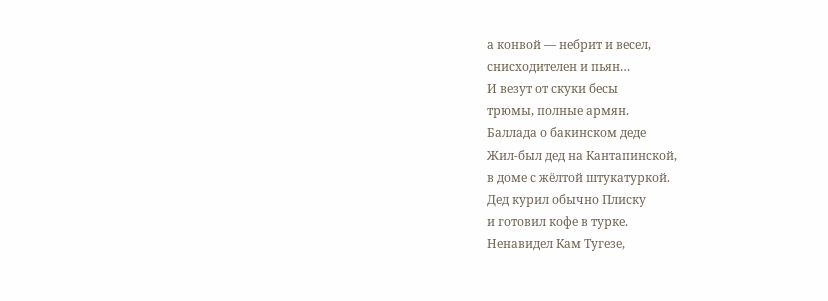а конвой — небрит и весел,
снисходителен и пьян…
И везут от скуки бесы
трюмы, полные армян.
Баллада о бакинском деде
Жил-был дед на Кантапинской,
в доме с жёлтой штукатуркой.
Дед курил обычно Плиску
и готовил кофе в турке.
Ненавидел Кам Тугезе,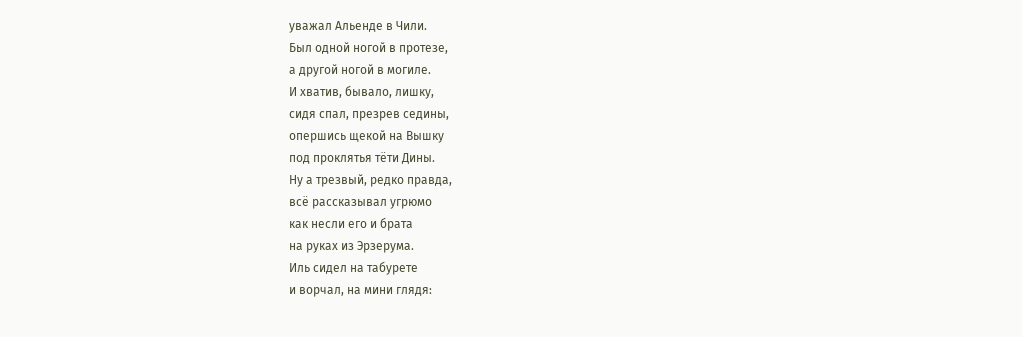уважал Альенде в Чили.
Был одной ногой в протезе,
а другой ногой в могиле.
И хватив, бывало, лишку,
сидя спал, презрев седины,
опершись щекой на Вышку
под проклятья тёти Дины.
Ну а трезвый, редко правда,
всё рассказывал угрюмо
как несли его и брата
на руках из Эрзерума.
Иль сидел на табурете
и ворчал, на мини глядя: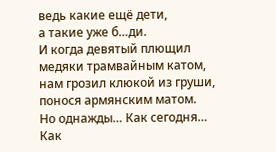ведь какие ещё дети,
а такие уже б…ди.
И когда девятый плющил
медяки трамвайным катом,
нам грозил клюкой из груши,
понося армянским матом.
Но однажды… Как сегодня…
Как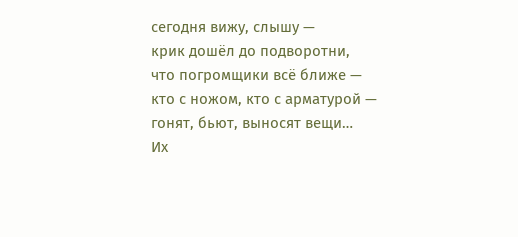сегодня вижу, слышу —
крик дошёл до подворотни,
что погромщики всё ближе —
кто с ножом, кто с арматурой —
гонят, бьют, выносят вещи…
Их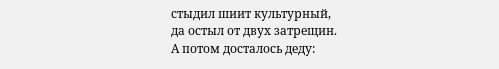стыдил шиит культурный,
да остыл от двух затрещин.
А потом досталось деду: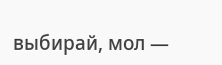выбирай, мол —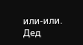или-или.
Дед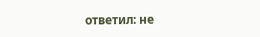ответил: не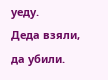уеду.
Деда взяли, да убили.